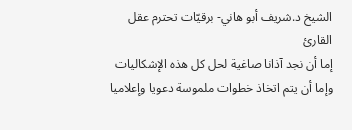الشيخ د.شريف أبو هاني- برقيّات تحترم عقل القارئ
إما أن نجد آذانا صاغية لحل كل هذه الإشكاليات وإما أن يتم اتخاذ خطوات ملموسة دعويا وإعلاميا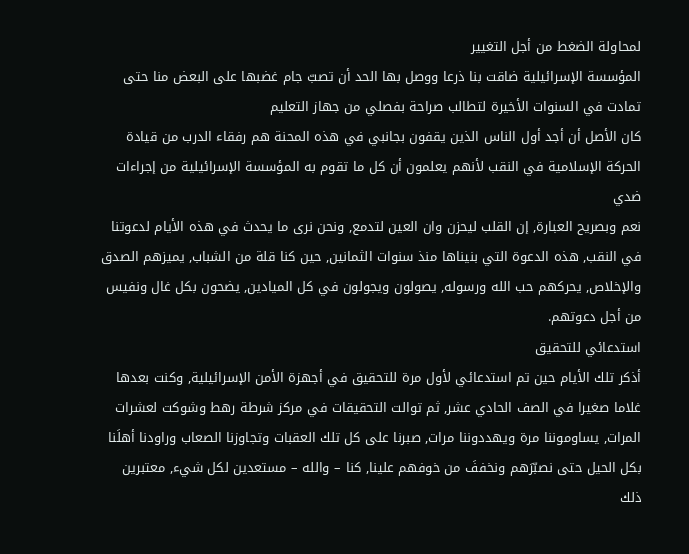لمحاولة الضغط من أجل التغيير
المؤسسة الإسرائيلية ضاقت بنا ذرعا ووصل بها الحد أن تصبّ جام غضبها على البعض منا حتى تمادت في السنوات الأخيرة لتطالب صراحة بفصلي من جهاز التعليم
كان الأصل أن أجد أول الناس الذين يقفون بجانبي في هذه المحنة هم رفقاء الدرب من قيادة الحركة الإسلامية في النقب لأنهم يعلمون أن كل ما تقوم به المؤسسة الإسرائيلية من إجراءات ضدي
نعم وبصريح العبارة, إن القلب ليحزن وان العين لتدمع, ونحن نرى ما يحدث في هذه الأيام لدعوتنا في النقب, هذه الدعوة التي بنيناها منذ سنوات الثمانين, حين كنا قلة من الشباب, يميزهم الصدق والإخلاص, يحركهم حب الله ورسوله, يصولون ويجولون في كل الميادين, يضحون بكل غال ونفيس من أجل دعوتهم.
استدعائي للتحقيق
أذكر تلك الأيام حين تم استدعائي لأول مرة للتحقيق في أجهزة الأمن الإسرائيلية, وكنت بعدها غلاما صغيرا في الصف الحادي عشر, ثم توالت التحقيقات في مركز شرطة رهط وشوكت لعشرات المرات, يساوموننا مرة ويهددوننا مرات, صبرنا على كل تلك العقبات وتجاوزنا الصعاب وراودنا أهلَنا بكل الحيل حتى نصبّرَهم ونخففَ من خوفهم علينا, كنا – والله – مستعدين لكل شيء, معتبرين ذلك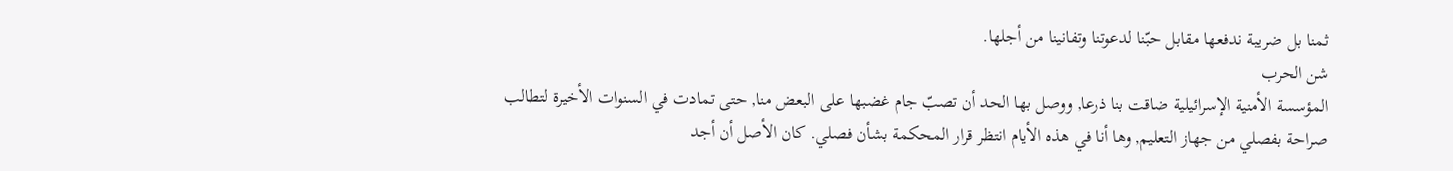ثمنا بل ضريبة ندفعها مقابل حبّنا لدعوتنا وتفانينا من أجلها.
شن الحرب
المؤسسة الأمنية الإسرائيلية ضاقت بنا ذرعا, ووصل بها الحد أن تصبّ جام غضبها على البعض منا, حتى تمادت في السنوات الأخيرة لتطالب صراحة بفصلي من جهاز التعليم, وها أنا في هذه الأيام انتظر قرار المحكمة بشأن فصلي. كان الأصل أن أجد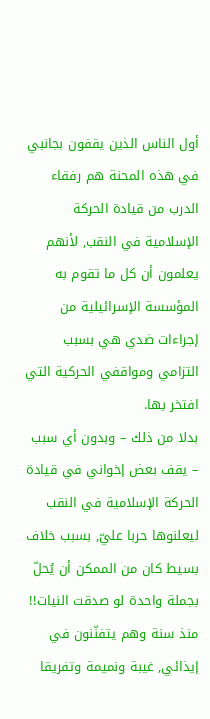أول الناس الذين يقفون بجانبي في هذه المحنة هم رفقاء الدرب من قيادة الحركة الإسلامية في النقب, لأنهم يعلمون أن كل ما تقوم به المؤسسة الإسرائيلية من إجراءات ضدي هي بسبب التزامي ومواقفي الحركية التي افتخر بها.
بدلا من ذلك – وبدون أي سبب – يقف بعض إخواني في قيادة الحركة الإسلامية في النقب ليعلنوها حربا عليّ, بسبب خلاف بسيط كان من الممكن أن يُحلّ بجملة واحدة لو صدقت النيات!! منذ سنة وهم يتفنّنون في إيذائي, غيبة ونميمة وتفريقا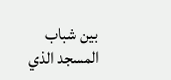بين شباب المسجد الذي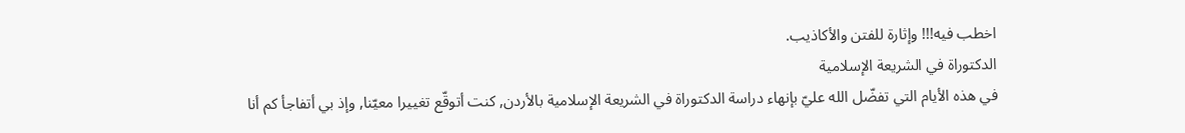اخطب فيه!!! وإثارة للفتن والأكاذيب.
الدكتوراة في الشريعة الإسلامية
في هذه الأيام التي تفضّل الله عليّ بإنهاء دراسة الدكتوراة في الشريعة الإسلامية بالأردن, كنت أتوقّع تغييرا معيّنا, وإذ بي أتفاجأ كم أنا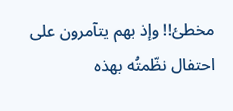مخطئ!! وإذ بهم يتآمرون على احتفال نظّمتُه بهذه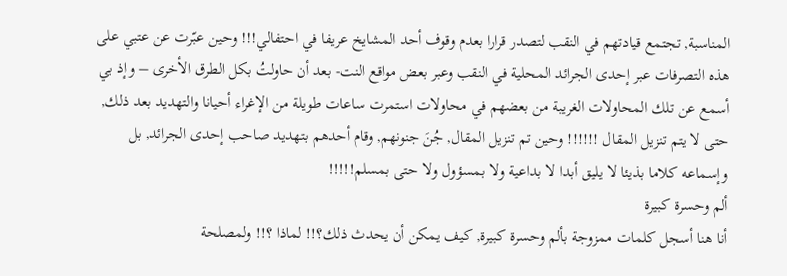المناسبة, تجتمع قيادتهم في النقب لتصدر قرارا بعدم وقوف أحد المشايخ عريفا في احتفالي!!! وحين عبّرت عن عتبي على هذه التصرفات عبر إحدى الجرائد المحلية في النقب وعبر بعض مواقع النت- بعد أن حاولتُ بكل الطرق الأخرى – وإذ بي أسمع عن تلك المحاولات الغريبة من بعضهم في محاولات استمرت ساعات طويلة من الإغراء أحيانا والتهديد بعد ذلك, حتى لا يتم تنزيل المقال !!!!!! وحين تم تنزيل المقال, جُنَ جنونهم, وقام أحدهم بتهديد صاحب إحدى الجرائد, بل وإسماعه كلاما بذيئا لا يليق أبدا لا بداعية ولا بمسؤول ولا حتى بمسلم!!!!!
ألم وحسرة كبيرة
أنا هنا أسجل كلمات ممزوجة بألم وحسرة كبيرة, كيف يمكن أن يحدث ذلك؟!! لماذا ؟!! ولمصلحة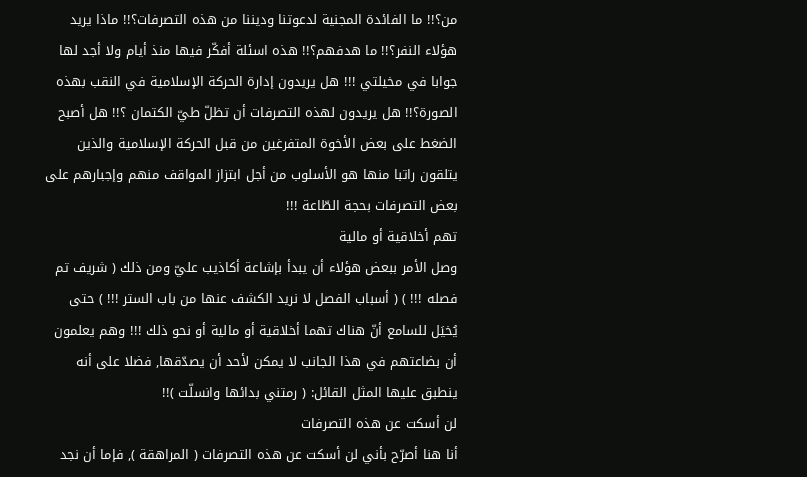من؟!! ما الفائدة المجنية لدعوتنا وديننا من هذه التصرفات؟!! ماذا يريد هؤلاء النفر؟!! ما هدفهم؟!! هذه اسئلة أفكّر فيها منذ أيام ولا أجد لها جوابا في مخيلتي !!! هل يريدون إدارة الحركة الإسلامية في النقب بهذه الصورة؟!! هل يريدون لهذه التصرفات أن تظلّ طيّ الكتمان ؟!! هل أصبح الضغط على بعض الأخوة المتفرغين من قبل الحركة الإسلامية والذين يتلقون راتبا منها هو الأسلوب من أجل ابتزاز المواقف منهم وإجبارهم على بعض التصرفات بحجة الطّاعة !!!
تهم أخلاقية أو مالية
وصل الأمر ببعض هؤلاء أن يبدأ بإشاعة أكاذيب عليّ ومن ذلك ( شريف تم فصله !!! ) ( أسباب الفصل لا نريد الكشف عنها من باب الستر !!! ) حتى يُخيَل للسامع أنّ هناك تهما أخلاقية أو مالية أو نحو ذلك !!! وهم يعلمون أن بضاعتهم في هذا الجانب لا يمكن لأحد أن يصدّقها, فضلا على أنه ينطبق عليها المثل القائل: ( رمتني بدائها وانسلّت )!!
لن أسكت عن هذه التصرفات
أنا هنا أصرّح بأني لن أسكت عن هذه التصرفات ( المراهقة ), فإما أن نجد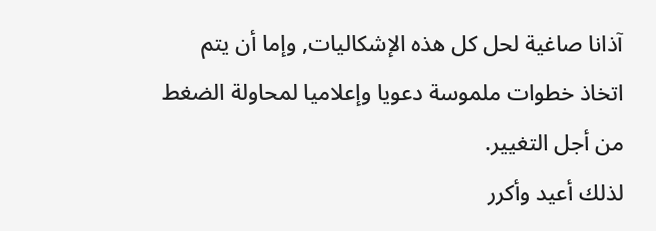آذانا صاغية لحل كل هذه الإشكاليات, وإما أن يتم اتخاذ خطوات ملموسة دعويا وإعلاميا لمحاولة الضغط من أجل التغيير.
لذلك أعيد وأكرر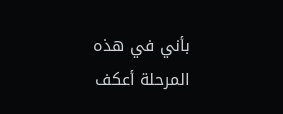بأني في هذه المرحلة أعكف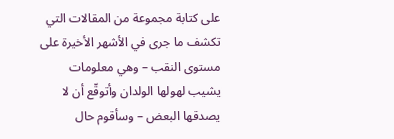على كتابة مجموعة من المقالات التي تكشف ما جرى في الأشهر الأخيرة على مستوى النقب – وهي معلومات يشيب لهولها الولدان وأتوقّع أن لا يصدقها البعض – وسأقوم حال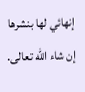إنهائي لها بنشرها إن شاء الله تعالى.